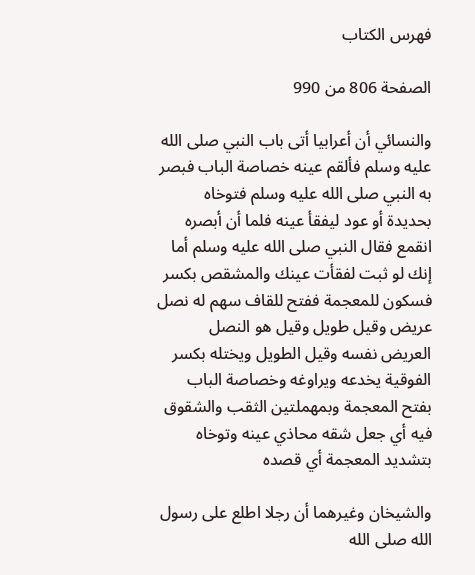فهرس الكتاب

الصفحة 806 من 990

والنسائي أن أعرابيا أتى باب النبي صلى الله عليه وسلم فألقم عينه خصاصة الباب فبصر به النبي صلى الله عليه وسلم فتوخاه بحديدة أو عود ليفقأ عينه فلما أن أبصره انقمع فقال النبي صلى الله عليه وسلم أما إنك لو ثبت لفقأت عينك والمشقص بكسر فسكون للمعجمة ففتح للقاف سهم له نصل عريض وقيل طويل وقيل هو النصل العريض نفسه وقيل الطويل ويختله بكسر الفوقية يخدعه ويراوغه وخصاصة الباب بفتح المعجمة وبمهملتين الثقب والشقوق فيه أي جعل شقه محاذي عينه وتوخاه بتشديد المعجمة أي قصده

والشيخان وغيرهما أن رجلا اطلع على رسول الله صلى الله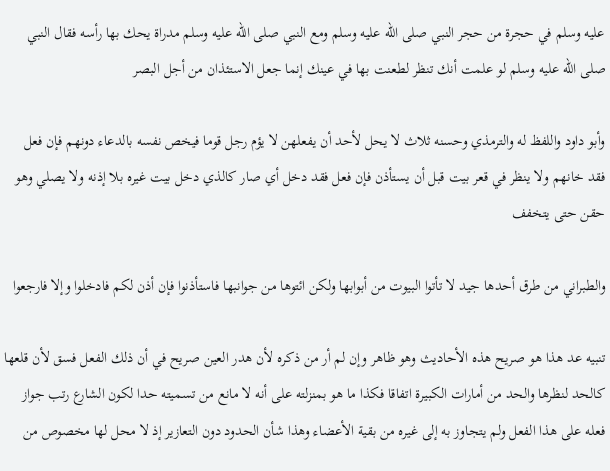عليه وسلم في حجرة من حجر النبي صلى الله عليه وسلم ومع النبي صلى الله عليه وسلم مدراة يحك بها رأسه فقال النبي صلى الله عليه وسلم لو علمت أنك تنظر لطعنت بها في عينك إنما جعل الاستئذان من أجل البصر

وأبو داود واللفظ له والترمذي وحسنه ثلاث لا يحل لأحد أن يفعلهن لا يؤم رجل قوما فيخص نفسه بالدعاء دونهم فإن فعل فقد خانهم ولا ينظر في قعر بيت قبل أن يستأذن فإن فعل فقد دخل أي صار كالذي دخل بيت غيره بلا إذنه ولا يصلي وهو حقن حتى يتخفف

والطبراني من طرق أحدها جيد لا تأتوا البيوت من أبوابها ولكن ائتوها من جوانبها فاستأذنوا فإن أذن لكم فادخلوا وإلا فارجعوا

تنبيه عد هذا هو صريح هذه الأحاديث وهو ظاهر وإن لم أر من ذكره لأن هدر العين صريح في أن ذلك الفعل فسق لأن قلعها كالحد لنظرها والحد من أمارات الكبيرة اتفاقا فكذا ما هو بمنزلته على أنه لا مانع من تسميته حدا لكون الشارع رتب جواز فعله على هذا الفعل ولم يتجاوز به إلى غيره من بقية الأعضاء وهذا شأن الحدود دون التعازير إذ لا محل لها مخصوص من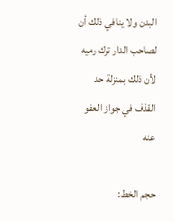البدن ولا ينافي ذلك أن لصاحب الدار ترك رميه لأن ذلك بمنزلة حد القذف في جواز العفو عنه

حجم الخط: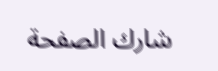شارك الصفحة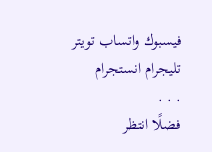فيسبوك واتساب تويتر تليجرام انستجرام
. . .
فضلًا انتظر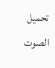تحميل الصوت